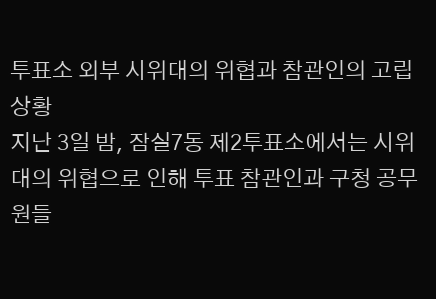투표소 외부 시위대의 위협과 참관인의 고립 상황
지난 3일 밤, 잠실7동 제2투표소에서는 시위대의 위협으로 인해 투표 참관인과 구청 공무원들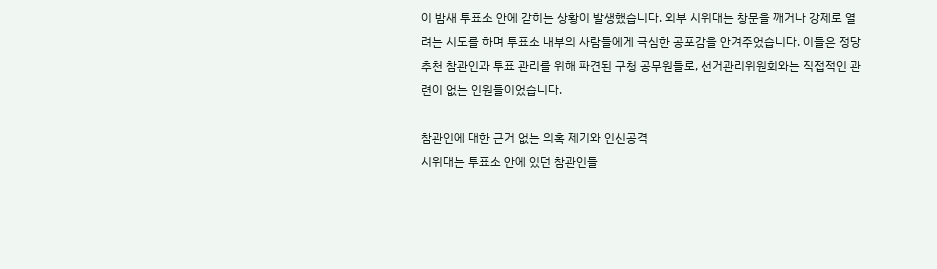이 밤새 투표소 안에 갇히는 상황이 발생했습니다. 외부 시위대는 창문을 깨거나 강제로 열려는 시도를 하며 투표소 내부의 사람들에게 극심한 공포감을 안겨주었습니다. 이들은 정당 추천 참관인과 투표 관리를 위해 파견된 구청 공무원들로, 선거관리위원회와는 직접적인 관련이 없는 인원들이었습니다.

참관인에 대한 근거 없는 의혹 제기와 인신공격
시위대는 투표소 안에 있던 참관인들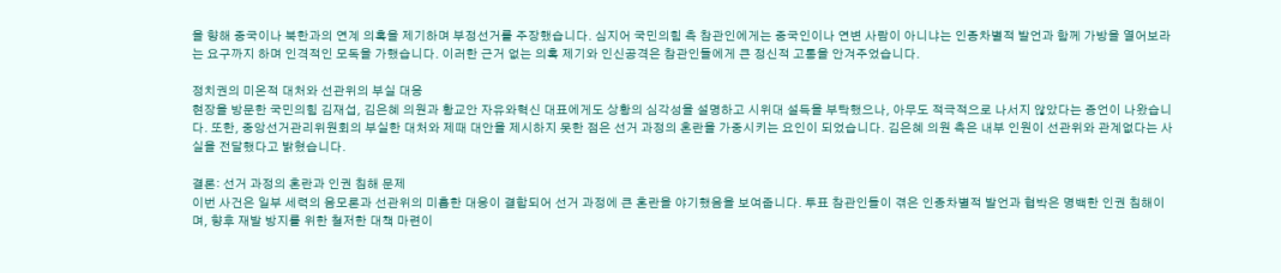을 향해 중국이나 북한과의 연계 의혹을 제기하며 부정선거를 주장했습니다. 심지어 국민의힘 측 참관인에게는 중국인이나 연변 사람이 아니냐는 인종차별적 발언과 함께 가방을 열어보라는 요구까지 하며 인격적인 모독을 가했습니다. 이러한 근거 없는 의혹 제기와 인신공격은 참관인들에게 큰 정신적 고통을 안겨주었습니다.

정치권의 미온적 대처와 선관위의 부실 대응
현장을 방문한 국민의힘 김재섭, 김은혜 의원과 황교안 자유와혁신 대표에게도 상황의 심각성을 설명하고 시위대 설득을 부탁했으나, 아무도 적극적으로 나서지 않았다는 증언이 나왔습니다. 또한, 중앙선거관리위원회의 부실한 대처와 제때 대안을 제시하지 못한 점은 선거 과정의 혼란을 가중시키는 요인이 되었습니다. 김은혜 의원 측은 내부 인원이 선관위와 관계없다는 사실을 전달했다고 밝혔습니다.

결론: 선거 과정의 혼란과 인권 침해 문제
이번 사건은 일부 세력의 음모론과 선관위의 미흡한 대응이 결합되어 선거 과정에 큰 혼란을 야기했음을 보여줍니다. 투표 참관인들이 겪은 인종차별적 발언과 협박은 명백한 인권 침해이며, 향후 재발 방지를 위한 철저한 대책 마련이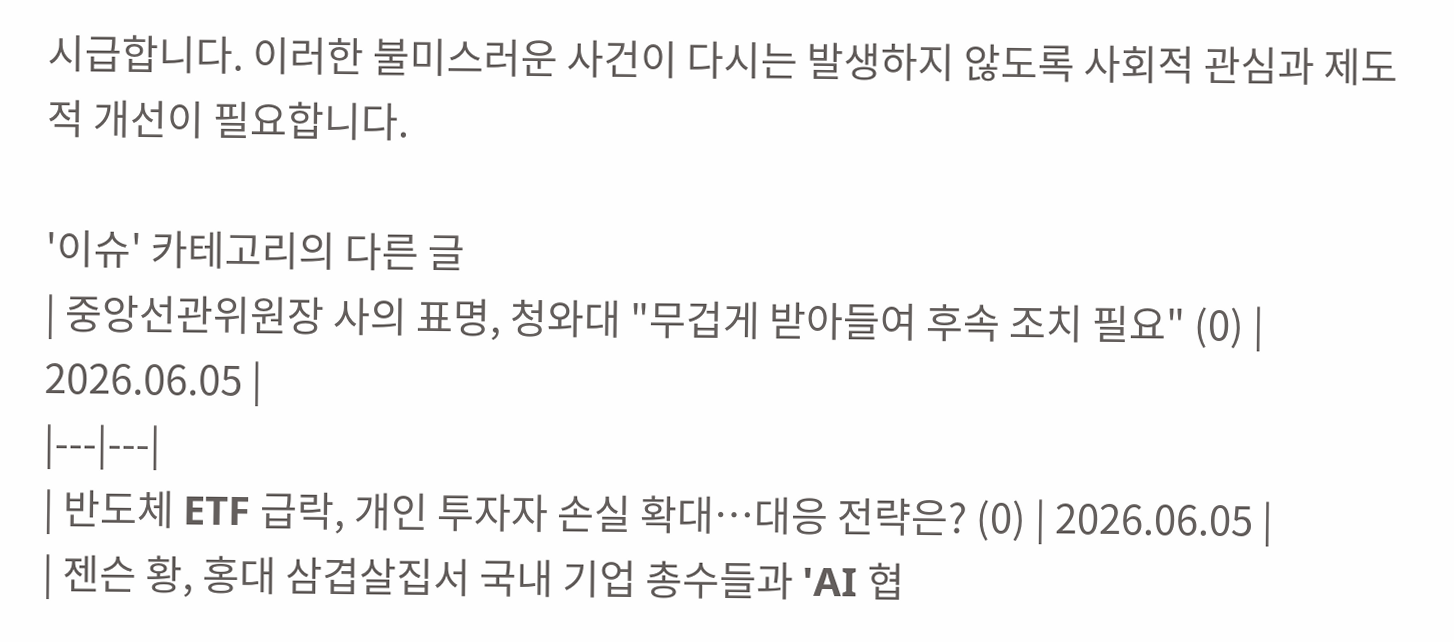시급합니다. 이러한 불미스러운 사건이 다시는 발생하지 않도록 사회적 관심과 제도적 개선이 필요합니다.

'이슈' 카테고리의 다른 글
| 중앙선관위원장 사의 표명, 청와대 "무겁게 받아들여 후속 조치 필요" (0) | 2026.06.05 |
|---|---|
| 반도체 ETF 급락, 개인 투자자 손실 확대…대응 전략은? (0) | 2026.06.05 |
| 젠슨 황, 홍대 삼겹살집서 국내 기업 총수들과 'AI 협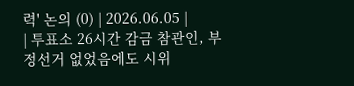력' 논의 (0) | 2026.06.05 |
| 투표소 26시간 감금 참관인, 부정선거 없었음에도 시위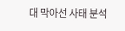대 막아선 사태 분석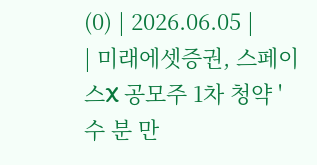(0) | 2026.06.05 |
| 미래에셋증권, 스페이스X 공모주 1차 청약 '수 분 만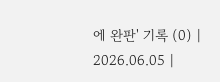에 완판' 기록 (0) | 2026.06.05 |